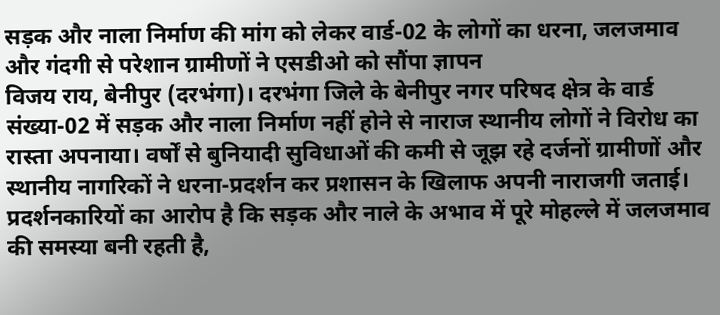सड़क और नाला निर्माण की मांग को लेकर वार्ड-02 के लोगों का धरना, जलजमाव और गंदगी से परेशान ग्रामीणों ने एसडीओ को सौंपा ज्ञापन
विजय राय, बेनीपुर (दरभंगा)। दरभंगा जिले के बेनीपुर नगर परिषद क्षेत्र के वार्ड संख्या-02 में सड़क और नाला निर्माण नहीं होने से नाराज स्थानीय लोगों ने विरोध का रास्ता अपनाया। वर्षों से बुनियादी सुविधाओं की कमी से जूझ रहे दर्जनों ग्रामीणों और स्थानीय नागरिकों ने धरना-प्रदर्शन कर प्रशासन के खिलाफ अपनी नाराजगी जताई। प्रदर्शनकारियों का आरोप है कि सड़क और नाले के अभाव में पूरे मोहल्ले में जलजमाव की समस्या बनी रहती है,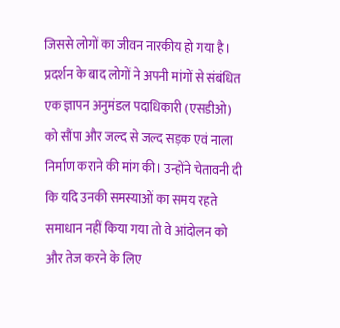जिससे लोगों का जीवन नारकीय हो गया है।
प्रदर्शन के बाद लोगों ने अपनी मांगों से संबंधित एक ज्ञापन अनुमंडल पदाधिकारी (एसडीओ) को सौंपा और जल्द से जल्द सड़क एवं नाला निर्माण कराने की मांग की। उन्होंने चेतावनी दी कि यदि उनकी समस्याओं का समय रहते समाधान नहीं किया गया तो वे आंदोलन को और तेज करने के लिए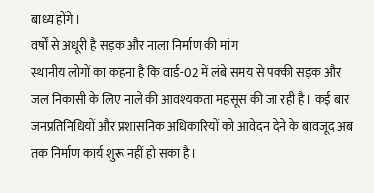बाध्य होंगे।
वर्षों से अधूरी है सड़क और नाला निर्माण की मांग
स्थानीय लोगों का कहना है कि वार्ड-02 में लंबे समय से पक्की सड़क और जल निकासी के लिए नाले की आवश्यकता महसूस की जा रही है। कई बार जनप्रतिनिधियों और प्रशासनिक अधिकारियों को आवेदन देने के बावजूद अब तक निर्माण कार्य शुरू नहीं हो सका है।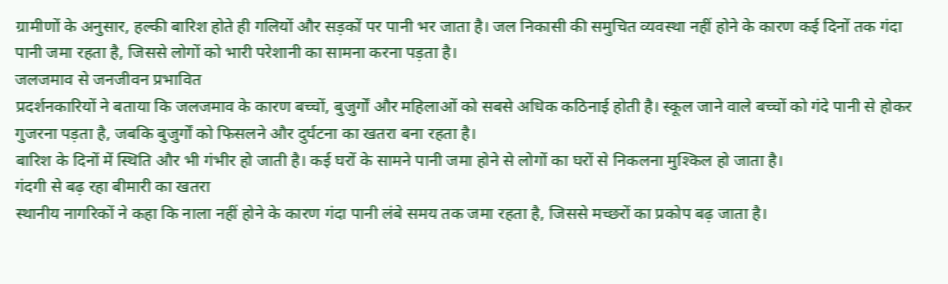ग्रामीणों के अनुसार, हल्की बारिश होते ही गलियों और सड़कों पर पानी भर जाता है। जल निकासी की समुचित व्यवस्था नहीं होने के कारण कई दिनों तक गंदा पानी जमा रहता है, जिससे लोगों को भारी परेशानी का सामना करना पड़ता है।
जलजमाव से जनजीवन प्रभावित
प्रदर्शनकारियों ने बताया कि जलजमाव के कारण बच्चों, बुजुर्गों और महिलाओं को सबसे अधिक कठिनाई होती है। स्कूल जाने वाले बच्चों को गंदे पानी से होकर गुजरना पड़ता है, जबकि बुजुर्गों को फिसलने और दुर्घटना का खतरा बना रहता है।
बारिश के दिनों में स्थिति और भी गंभीर हो जाती है। कई घरों के सामने पानी जमा होने से लोगों का घरों से निकलना मुश्किल हो जाता है।
गंदगी से बढ़ रहा बीमारी का खतरा
स्थानीय नागरिकों ने कहा कि नाला नहीं होने के कारण गंदा पानी लंबे समय तक जमा रहता है, जिससे मच्छरों का प्रकोप बढ़ जाता है।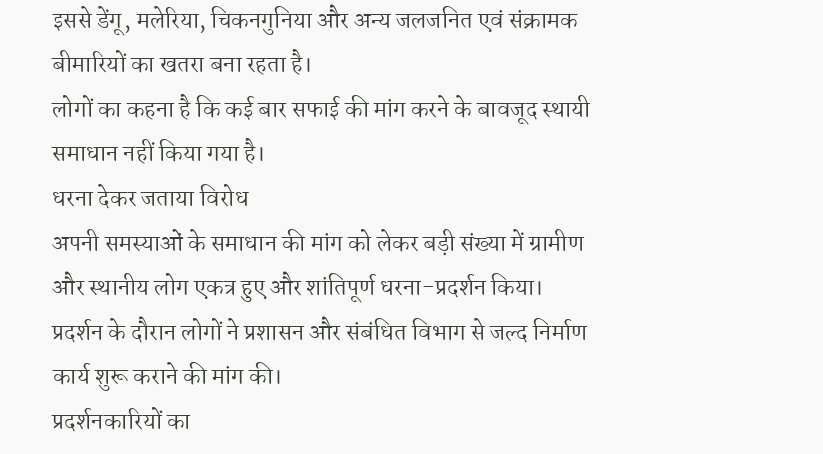इससे डेंगू, मलेरिया, चिकनगुनिया और अन्य जलजनित एवं संक्रामक बीमारियों का खतरा बना रहता है।
लोगों का कहना है कि कई बार सफाई की मांग करने के बावजूद स्थायी समाधान नहीं किया गया है।
धरना देकर जताया विरोध
अपनी समस्याओं के समाधान की मांग को लेकर बड़ी संख्या में ग्रामीण और स्थानीय लोग एकत्र हुए और शांतिपूर्ण धरना-प्रदर्शन किया। प्रदर्शन के दौरान लोगों ने प्रशासन और संबंधित विभाग से जल्द निर्माण कार्य शुरू कराने की मांग की।
प्रदर्शनकारियों का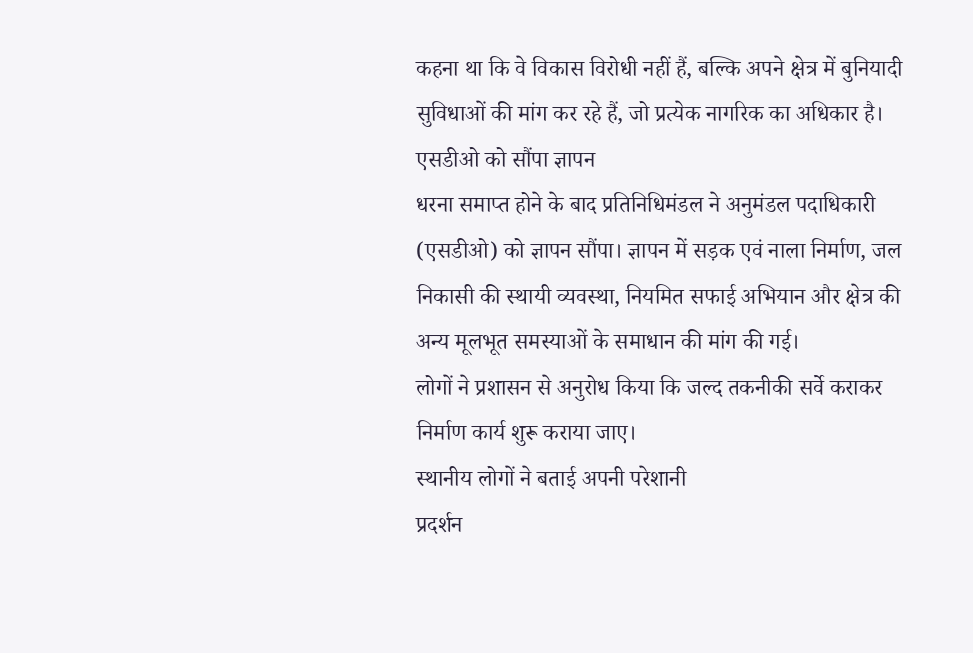कहना था कि वे विकास विरोधी नहीं हैं, बल्कि अपने क्षेत्र में बुनियादी सुविधाओं की मांग कर रहे हैं, जो प्रत्येक नागरिक का अधिकार है।
एसडीओ को सौंपा ज्ञापन
धरना समाप्त होने के बाद प्रतिनिधिमंडल ने अनुमंडल पदाधिकारी (एसडीओ) को ज्ञापन सौंपा। ज्ञापन में सड़क एवं नाला निर्माण, जल निकासी की स्थायी व्यवस्था, नियमित सफाई अभियान और क्षेत्र की अन्य मूलभूत समस्याओं के समाधान की मांग की गई।
लोगों ने प्रशासन से अनुरोध किया कि जल्द तकनीकी सर्वे कराकर निर्माण कार्य शुरू कराया जाए।
स्थानीय लोगों ने बताई अपनी परेशानी
प्रदर्शन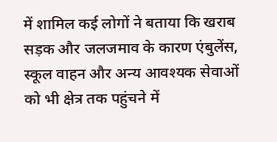में शामिल कई लोगों ने बताया कि खराब सड़क और जलजमाव के कारण एंबुलेंस, स्कूल वाहन और अन्य आवश्यक सेवाओं को भी क्षेत्र तक पहुंचने में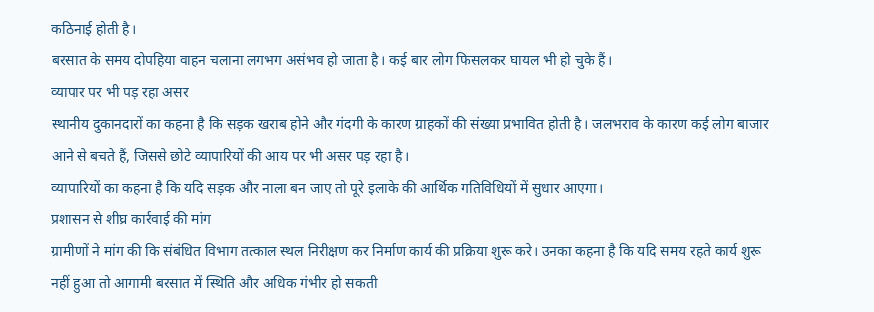कठिनाई होती है।
बरसात के समय दोपहिया वाहन चलाना लगभग असंभव हो जाता है। कई बार लोग फिसलकर घायल भी हो चुके हैं।
व्यापार पर भी पड़ रहा असर
स्थानीय दुकानदारों का कहना है कि सड़क खराब होने और गंदगी के कारण ग्राहकों की संख्या प्रभावित होती है। जलभराव के कारण कई लोग बाजार आने से बचते हैं, जिससे छोटे व्यापारियों की आय पर भी असर पड़ रहा है।
व्यापारियों का कहना है कि यदि सड़क और नाला बन जाए तो पूरे इलाके की आर्थिक गतिविधियों में सुधार आएगा।
प्रशासन से शीघ्र कार्रवाई की मांग
ग्रामीणों ने मांग की कि संबंधित विभाग तत्काल स्थल निरीक्षण कर निर्माण कार्य की प्रक्रिया शुरू करे। उनका कहना है कि यदि समय रहते कार्य शुरू नहीं हुआ तो आगामी बरसात में स्थिति और अधिक गंभीर हो सकती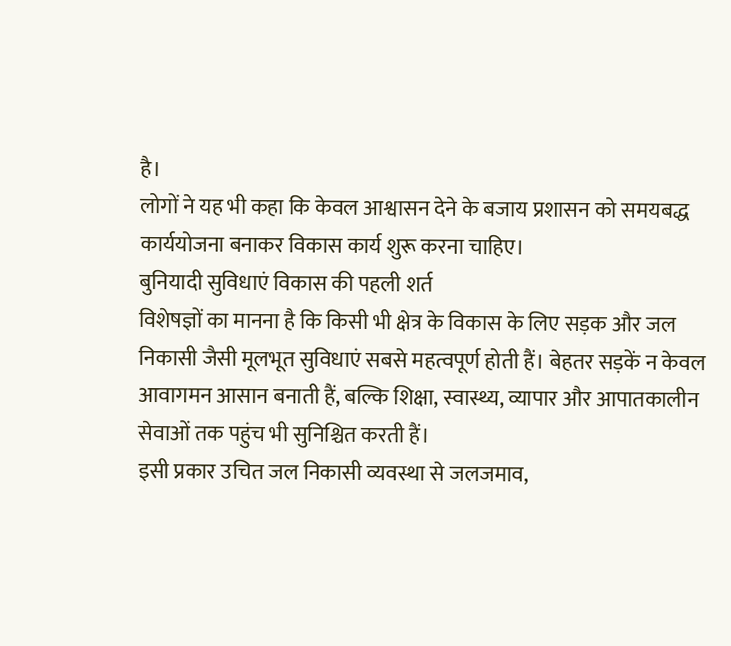है।
लोगों ने यह भी कहा कि केवल आश्वासन देने के बजाय प्रशासन को समयबद्ध कार्ययोजना बनाकर विकास कार्य शुरू करना चाहिए।
बुनियादी सुविधाएं विकास की पहली शर्त
विशेषज्ञों का मानना है कि किसी भी क्षेत्र के विकास के लिए सड़क और जल निकासी जैसी मूलभूत सुविधाएं सबसे महत्वपूर्ण होती हैं। बेहतर सड़कें न केवल आवागमन आसान बनाती हैं, बल्कि शिक्षा, स्वास्थ्य, व्यापार और आपातकालीन सेवाओं तक पहुंच भी सुनिश्चित करती हैं।
इसी प्रकार उचित जल निकासी व्यवस्था से जलजमाव,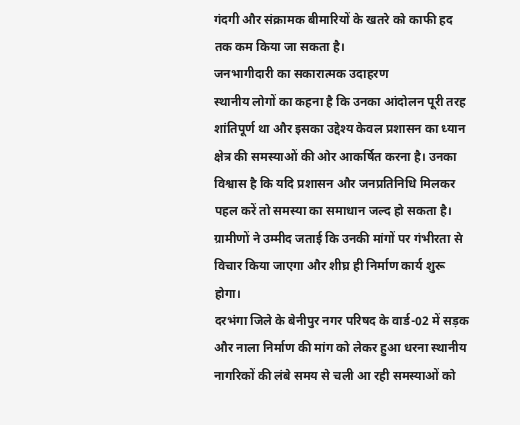गंदगी और संक्रामक बीमारियों के खतरे को काफी हद तक कम किया जा सकता है।
जनभागीदारी का सकारात्मक उदाहरण
स्थानीय लोगों का कहना है कि उनका आंदोलन पूरी तरह शांतिपूर्ण था और इसका उद्देश्य केवल प्रशासन का ध्यान क्षेत्र की समस्याओं की ओर आकर्षित करना है। उनका विश्वास है कि यदि प्रशासन और जनप्रतिनिधि मिलकर पहल करें तो समस्या का समाधान जल्द हो सकता है।
ग्रामीणों ने उम्मीद जताई कि उनकी मांगों पर गंभीरता से विचार किया जाएगा और शीघ्र ही निर्माण कार्य शुरू होगा।
दरभंगा जिले के बेनीपुर नगर परिषद के वार्ड-02 में सड़क और नाला निर्माण की मांग को लेकर हुआ धरना स्थानीय नागरिकों की लंबे समय से चली आ रही समस्याओं को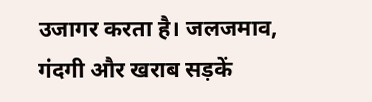उजागर करता है। जलजमाव, गंदगी और खराब सड़कें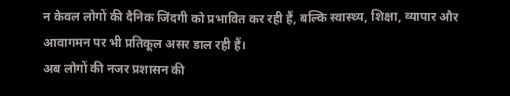न केवल लोगों की दैनिक जिंदगी को प्रभावित कर रही हैं, बल्कि स्वास्थ्य, शिक्षा, व्यापार और आवागमन पर भी प्रतिकूल असर डाल रही हैं।
अब लोगों की नजर प्रशासन की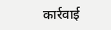कार्रवाई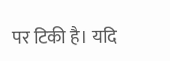पर टिकी है। यदि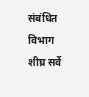संबंधित विभाग शीघ्र सर्वे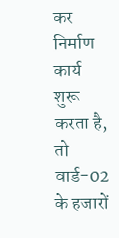कर निर्माण कार्य शुरू करता है, तो वार्ड-02 के हजारों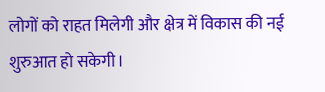लोगों को राहत मिलेगी और क्षेत्र में विकास की नई शुरुआत हो सकेगी।